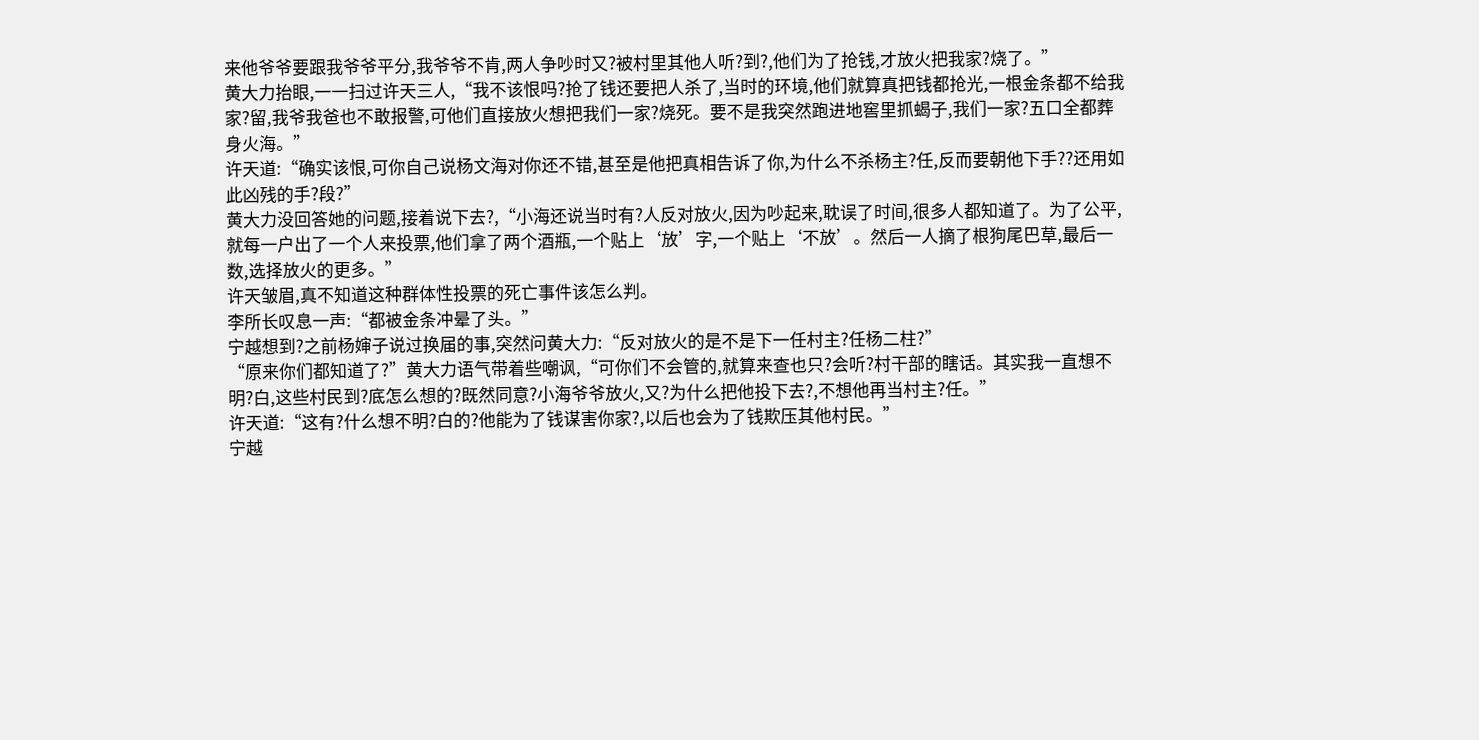来他爷爷要跟我爷爷平分,我爷爷不肯,两人争吵时又?被村里其他人听?到?,他们为了抢钱,才放火把我家?烧了。”
黄大力抬眼,一一扫过许天三人,“我不该恨吗?抢了钱还要把人杀了,当时的环境,他们就算真把钱都抢光,一根金条都不给我家?留,我爷我爸也不敢报警,可他们直接放火想把我们一家?烧死。要不是我突然跑进地窖里抓蝎子,我们一家?五口全都葬身火海。”
许天道:“确实该恨,可你自己说杨文海对你还不错,甚至是他把真相告诉了你,为什么不杀杨主?任,反而要朝他下手??还用如此凶残的手?段?”
黄大力没回答她的问题,接着说下去?,“小海还说当时有?人反对放火,因为吵起来,耽误了时间,很多人都知道了。为了公平,就每一户出了一个人来投票,他们拿了两个酒瓶,一个贴上‘放’字,一个贴上‘不放’。然后一人摘了根狗尾巴草,最后一数,选择放火的更多。”
许天皱眉,真不知道这种群体性投票的死亡事件该怎么判。
李所长叹息一声:“都被金条冲晕了头。”
宁越想到?之前杨婶子说过换届的事,突然问黄大力:“反对放火的是不是下一任村主?任杨二柱?”
“原来你们都知道了?”黄大力语气带着些嘲讽,“可你们不会管的,就算来查也只?会听?村干部的瞎话。其实我一直想不明?白,这些村民到?底怎么想的?既然同意?小海爷爷放火,又?为什么把他投下去?,不想他再当村主?任。”
许天道:“这有?什么想不明?白的?他能为了钱谋害你家?,以后也会为了钱欺压其他村民。”
宁越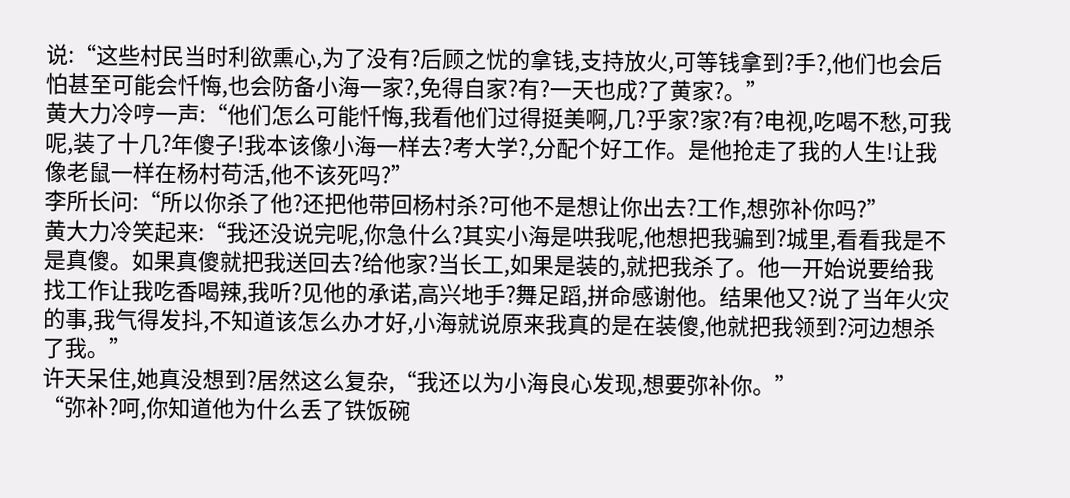说:“这些村民当时利欲熏心,为了没有?后顾之忧的拿钱,支持放火,可等钱拿到?手?,他们也会后怕甚至可能会忏悔,也会防备小海一家?,免得自家?有?一天也成?了黄家?。”
黄大力冷哼一声:“他们怎么可能忏悔,我看他们过得挺美啊,几?乎家?家?有?电视,吃喝不愁,可我呢,装了十几?年傻子!我本该像小海一样去?考大学?,分配个好工作。是他抢走了我的人生!让我像老鼠一样在杨村苟活,他不该死吗?”
李所长问:“所以你杀了他?还把他带回杨村杀?可他不是想让你出去?工作,想弥补你吗?”
黄大力冷笑起来:“我还没说完呢,你急什么?其实小海是哄我呢,他想把我骗到?城里,看看我是不是真傻。如果真傻就把我送回去?给他家?当长工,如果是装的,就把我杀了。他一开始说要给我找工作让我吃香喝辣,我听?见他的承诺,高兴地手?舞足蹈,拼命感谢他。结果他又?说了当年火灾的事,我气得发抖,不知道该怎么办才好,小海就说原来我真的是在装傻,他就把我领到?河边想杀了我。”
许天呆住,她真没想到?居然这么复杂,“我还以为小海良心发现,想要弥补你。”
“弥补?呵,你知道他为什么丢了铁饭碗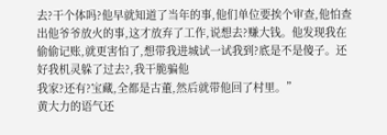去?干个体吗?他早就知道了当年的事,他们单位要挨个审查,他怕查出他爷爷放火的事,这才放弃了工作,说想去?赚大钱。他发现我在偷偷记账,就更害怕了,想带我进城试一试我到?底是不是傻子。还好我机灵躲了过去?,我干脆骗他
我家?还有?宝藏,全都是古董,然后就带他回了村里。”
黄大力的语气还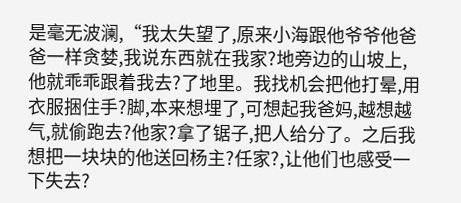是毫无波澜,“我太失望了,原来小海跟他爷爷他爸爸一样贪婪,我说东西就在我家?地旁边的山坡上,他就乖乖跟着我去?了地里。我找机会把他打晕,用衣服捆住手?脚,本来想埋了,可想起我爸妈,越想越气,就偷跑去?他家?拿了锯子,把人给分了。之后我想把一块块的他送回杨主?任家?,让他们也感受一下失去?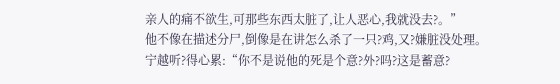亲人的痛不欲生,可那些东西太脏了,让人恶心,我就没去?。”
他不像在描述分尸,倒像是在讲怎么杀了一只?鸡,又?嫌脏没处理。
宁越听?得心累:“你不是说他的死是个意?外?吗?这是蓄意?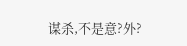谋杀,不是意?外?